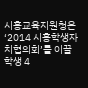시흥교육지원청은 ‘2014 시흥학생자치협의회’를 이끌 학생 4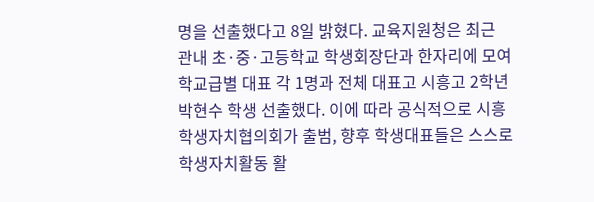명을 선출했다고 8일 밝혔다. 교육지원청은 최근 관내 초·중·고등학교 학생회장단과 한자리에 모여 학교급별 대표 각 1명과 전체 대표고 시흥고 2학년 박현수 학생 선출했다. 이에 따라 공식적으로 시흥학생자치협의회가 출범, 향후 학생대표들은 스스로 학생자치활동 활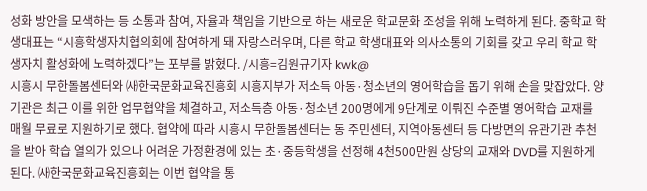성화 방안을 모색하는 등 소통과 참여, 자율과 책임을 기반으로 하는 새로운 학교문화 조성을 위해 노력하게 된다. 중학교 학생대표는 “시흥학생자치협의회에 참여하게 돼 자랑스러우며, 다른 학교 학생대표와 의사소통의 기회를 갖고 우리 학교 학생자치 활성화에 노력하겠다”는 포부를 밝혔다. /시흥=김원규기자 kwk@
시흥시 무한돌봄센터와 ㈔한국문화교육진흥회 시흥지부가 저소득 아동·청소년의 영어학습을 돕기 위해 손을 맞잡았다. 양 기관은 최근 이를 위한 업무협약을 체결하고, 저소득층 아동·청소년 200명에게 9단계로 이뤄진 수준별 영어학습 교재를 매월 무료로 지원하기로 했다. 협약에 따라 시흥시 무한돌봄센터는 동 주민센터, 지역아동센터 등 다방면의 유관기관 추천을 받아 학습 열의가 있으나 어려운 가정환경에 있는 초·중등학생을 선정해 4천500만원 상당의 교재와 DVD를 지원하게 된다. ㈔한국문화교육진흥회는 이번 협약을 통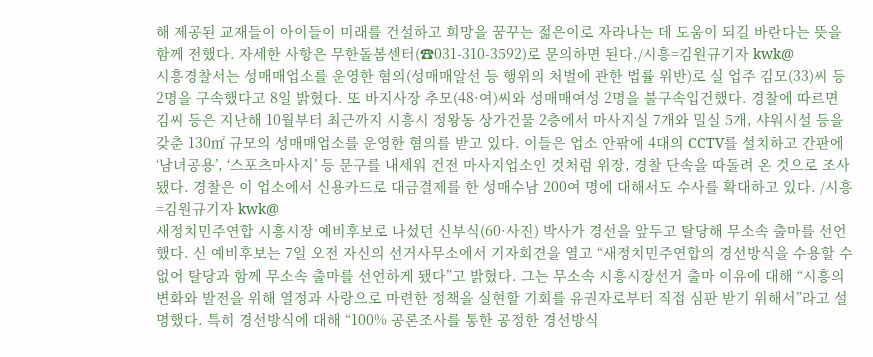해 제공된 교재들이 아이들이 미래를 건설하고 희망을 꿈꾸는 젊은이로 자라나는 데 도움이 되길 바란다는 뜻을 함께 전했다. 자세한 사항은 무한돌봄센터(☎031-310-3592)로 문의하면 된다./시흥=김원규기자 kwk@
시흥경찰서는 성매매업소를 운영한 혐의(성매매알선 등 행위의 처벌에 관한 법률 위반)로 실 업주 김모(33)씨 등 2명을 구속했다고 8일 밝혔다. 또 바지사장 추모(48·여)씨와 성매매여성 2명을 불구속입건했다. 경찰에 따르면 김씨 등은 지난해 10월부터 최근까지 시흥시 정왕동 상가건물 2층에서 마사지실 7개와 밀실 5개, 샤워시설 등을 갖춘 130㎡ 규모의 성매매업소를 운영한 혐의를 받고 있다. 이들은 업소 안팎에 4대의 CCTV를 설치하고 간판에 ‘남녀공용’, ‘스포츠마사지’ 등 문구를 내세워 건전 마사지업소인 것처럼 위장, 경찰 단속을 따돌려 온 것으로 조사됐다. 경찰은 이 업소에서 신용카드로 대금결제를 한 성매수남 200여 명에 대해서도 수사를 확대하고 있다. /시흥=김원규기자 kwk@
새정치민주연합 시흥시장 예비후보로 나섰던 신부식(60·사진) 박사가 경선을 앞두고 탈당해 무소속 출마를 선언했다. 신 예비후보는 7일 오전 자신의 선거사무소에서 기자회견을 열고 “새정치민주연합의 경선방식을 수용할 수 없어 탈당과 함께 무소속 출마를 선언하게 됐다”고 밝혔다. 그는 무소속 시흥시장선거 출마 이유에 대해 “시흥의 변화와 발전을 위해 열정과 사랑으로 마련한 정책을 실현할 기회를 유권자로부터 직접 심판 받기 위해서”라고 설명했다. 특히 경선방식에 대해 “100% 공론조사를 통한 공정한 경선방식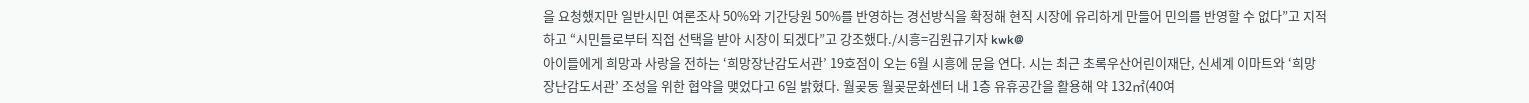을 요청했지만 일반시민 여론조사 50%와 기간당원 50%를 반영하는 경선방식을 확정해 현직 시장에 유리하게 만들어 민의를 반영할 수 없다”고 지적하고 “시민들로부터 직접 선택을 받아 시장이 되겠다”고 강조했다./시흥=김원규기자 kwk@
아이들에게 희망과 사랑을 전하는 ‘희망장난감도서관’ 19호점이 오는 6월 시흥에 문을 연다. 시는 최근 초록우산어린이재단, 신세계 이마트와 ‘희망장난감도서관’ 조성을 위한 협약을 맺었다고 6일 밝혔다. 월곶동 월곶문화센터 내 1층 유휴공간을 활용해 약 132㎡(40여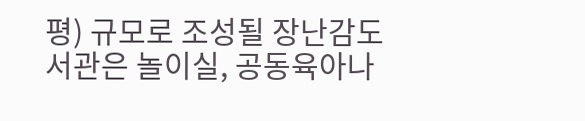평) 규모로 조성될 장난감도서관은 놀이실, 공동육아나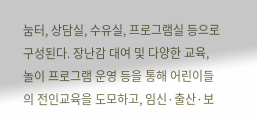눔터, 상담실, 수유실, 프로그램실 등으로 구성된다. 장난감 대여 및 다양한 교육, 놀이 프로그램 운영 등을 통해 어린이들의 전인교육을 도모하고, 임신·출산·보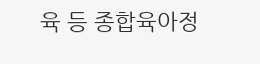육 등 종합육아정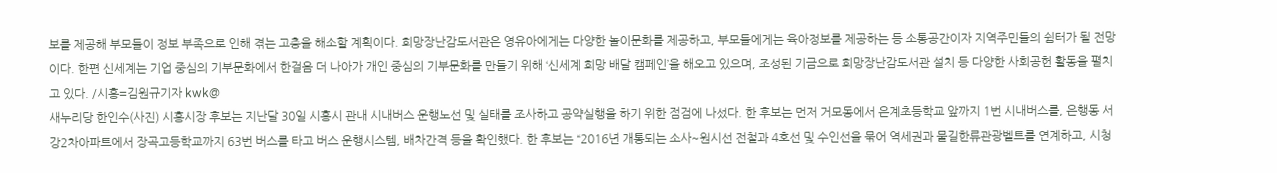보를 제공해 부모들이 정보 부족으로 인해 겪는 고충을 해소할 계획이다. 희망장난감도서관은 영유아에게는 다양한 놀이문화를 제공하고, 부모들에게는 육아정보를 제공하는 등 소통공간이자 지역주민들의 쉼터가 될 전망이다. 한편 신세계는 기업 중심의 기부문화에서 한걸음 더 나아가 개인 중심의 기부문화를 만들기 위해 ‘신세계 희망 배달 캠페인’을 해오고 있으며, 조성된 기금으로 희망장난감도서관 설치 등 다양한 사회공헌 활동을 펼치고 있다. /시흥=김원규기자 kwk@
새누리당 한인수(사진) 시흥시장 후보는 지난달 30일 시흥시 관내 시내버스 운행노선 및 실태를 조사하고 공약실행을 하기 위한 점검에 나섰다. 한 후보는 먼저 거모동에서 은계초등학교 앞까지 1번 시내버스를, 은행동 서강2차아파트에서 장곡고등학교까지 63번 버스를 타고 버스 운행시스템, 배차간격 등을 확인했다. 한 후보는 “2016년 개통되는 소사~원시선 전철과 4호선 및 수인선을 묶어 역세권과 물길한류관광벨트를 연계하고, 시청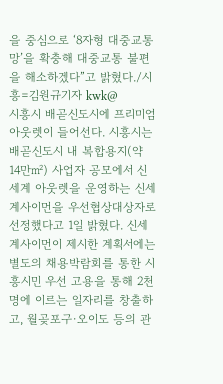을 중심으로 ‘8자형 대중교통망’을 확충해 대중교통 불편을 해소하겠다”고 밝혔다./시흥=김원규기자 kwk@
시흥시 배곧신도시에 프리미엄 아웃렛이 들어선다. 시흥시는 배곧신도시 내 복합용지(약 14만㎡) 사업자 공모에서 신세계 아웃렛을 운영하는 신세계사이먼을 우선협상대상자로 선정했다고 1일 밝혔다. 신세계사이먼이 제시한 계획서에는 별도의 채용박람회를 통한 시흥시민 우선 고용을 통해 2천명에 이르는 일자리를 창출하고, 월곶포구·오이도 등의 관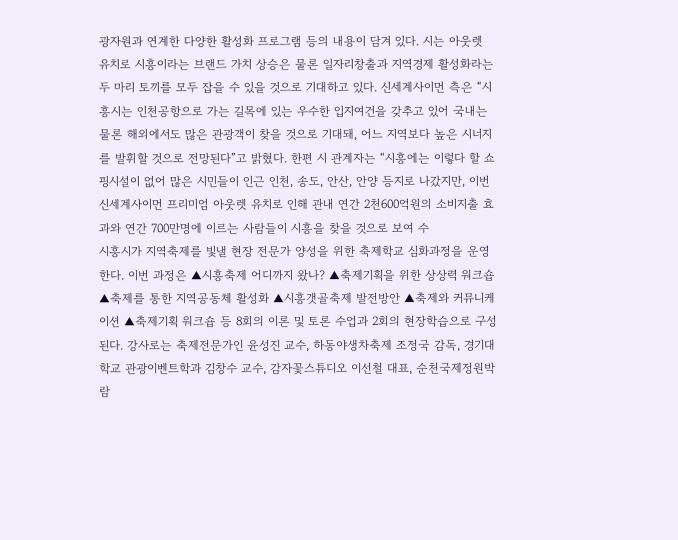광자원과 연계한 다양한 활성화 프로그램 등의 내용이 담겨 있다. 시는 아웃렛 유치로 시흥이라는 브랜드 가치 상승은 물론 일자리창출과 지역경제 활성화라는 두 마리 토끼를 모두 잡을 수 있을 것으로 기대하고 있다. 신세계사이먼 측은 “시흥시는 인천공항으로 가는 길목에 있는 우수한 입지여건을 갖추고 있어 국내는 물론 해외에서도 많은 관광객이 찾을 것으로 기대돼, 어느 지역보다 높은 시너지를 발휘할 것으로 전망된다”고 밝혔다. 한편 시 관계자는 “시흥에는 이렇다 할 쇼핑시설이 없어 많은 시민들이 인근 인천, 송도, 안산, 안양 등지로 나갔지만, 이번 신세계사이먼 프리미엄 아웃렛 유치로 인해 관내 연간 2천600억원의 소비지출 효과와 연간 700만명에 이르는 사람들이 시흥을 찾을 것으로 보여 수
시흥시가 지역축제를 빛낼 현장 전문가 양성을 위한 축제학교 심화과정을 운영한다. 이번 과정은 ▲시흥축제 어디까지 왔나? ▲축제기획을 위한 상상력 워크숍 ▲축제를 통한 지역공동체 활성화 ▲시흥갯골축제 발전방안 ▲축제와 커뮤니케이션 ▲축제기획 워크숍 등 8회의 이론 및 토론 수업과 2회의 현장학습으로 구성된다. 강사로는 축제전문가인 윤성진 교수, 하동야생차축제 조정국 감독, 경기대학교 관광이벤트학과 김창수 교수, 감자꽃스튜디오 이선철 대표, 순천국제정원박람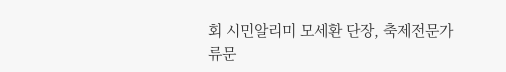회 시민알리미 모세환 단장, 축제전문가 류문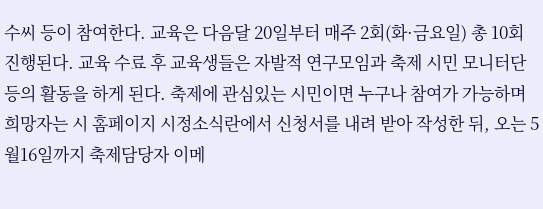수씨 등이 참여한다. 교육은 다음달 20일부터 매주 2회(화·금요일) 총 10회 진행된다. 교육 수료 후 교육생들은 자발적 연구모임과 축제 시민 모니터단 등의 활동을 하게 된다. 축제에 관심있는 시민이면 누구나 참여가 가능하며 희망자는 시 홈페이지 시정소식란에서 신청서를 내려 받아 작성한 뒤, 오는 5월16일까지 축제담당자 이메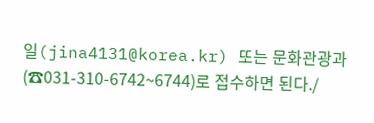일(jina4131@korea.kr) 또는 문화관광과(☎031-310-6742~6744)로 접수하면 된다./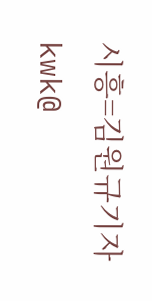시흥=김원규기자 kwk@